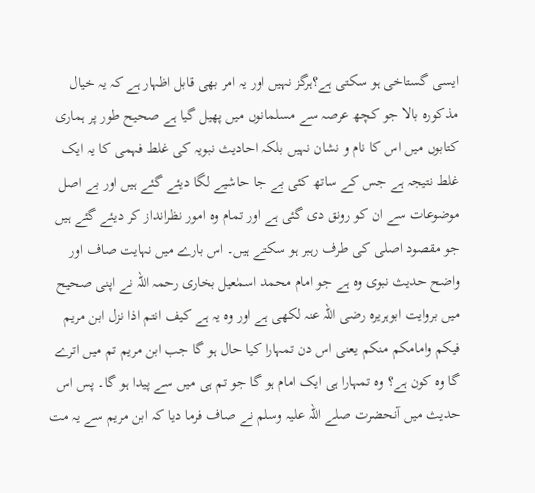ایسی گستاخی ہو سکتی ہے؟ہرگز نہیں اور یہ امر بھی قابل اظہار ہے کہ یہ خیال مذکورہ بالا جو کچھ عرصہ سے مسلمانوں میں پھیل گیا ہے صحیح طور پر ہماری کتابوں میں اس کا نام و نشان نہیں بلکہ احادیث نبویہ کی غلط فہمی کا یہ ایک غلط نتیجہ ہے جس کے ساتھ کئی بے جا حاشیے لگا دیئے گئے ہیں اور بے اصل موضوعات سے ان کو رونق دی گئی ہے اور تمام وہ امور نظرانداز کر دیئے گئے ہیں جو مقصود اصلی کی طرف رہبر ہو سکتے ہیں۔ اس بارے میں نہایت صاف اور واضح حدیث نبوی وہ ہے جو امام محمد اسمٰعیل بخاری رحمہ اللہ نے اپنی صحیح میں بروایت ابوہریرہ رضی اللہ عنہ لکھی ہے اور وہ یہ ہے کیف انتم اذا نزل ابن مریم فیکم وامامکم منکم یعنی اس دن تمہارا کیا حال ہو گا جب ابن مریم تم میں اترے گا وہ کون ہے؟ وہ تمہارا ہی ایک امام ہو گا جو تم ہی میں سے پیدا ہو گا۔ پس اس حدیث میں آنحضرت صلے اللہ علیہ وسلم نے صاف فرما دیا کہ ابن مریم سے یہ مت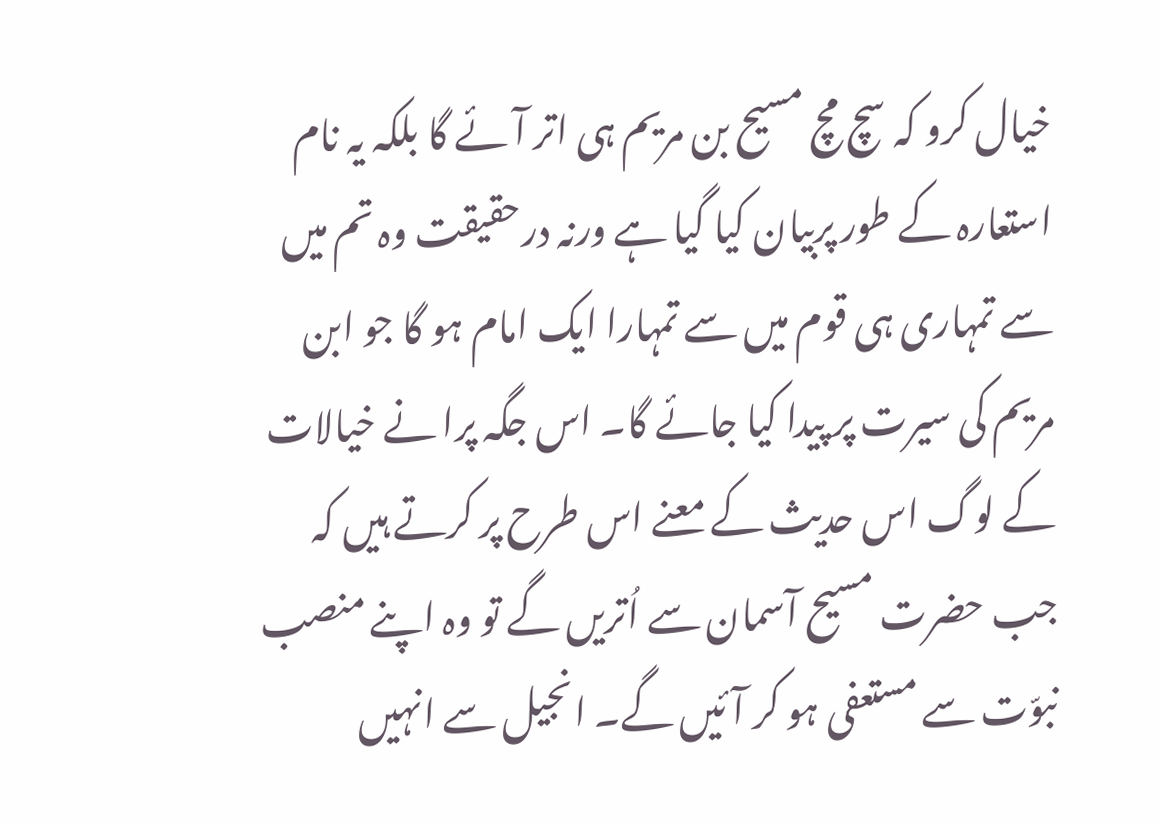خیال کرو کہ سچ مچ مسیح بن مریم ہی اتر آئے گا بلکہ یہ نام استعارہ کے طور پربیان کیا گیا ہے ورنہ درحقیقت وہ تم میں سے تمہاری ہی قوم میں سے تمہارا ایک امام ہو گا جو ابن مریم کی سیرت پر پیدا کیا جائے گا۔ اس جگہ پرا نے خیالات کے لوگ اس حدیث کے معنے اس طرح پر کرتے ہیں کہ جب حضرت مسیح آسمان سے اُتریں گے تو وہ اپنے منصب نبوّت سے مستعفی ہو کر آئیں گے۔ انجیل سے انہیں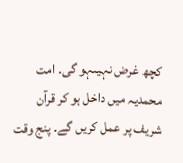کچھ غرض نہیںہو گی۔ امت محمدیہ میں داخل ہو کر قرآن شریف پر عمل کریں گے۔ پنج وقت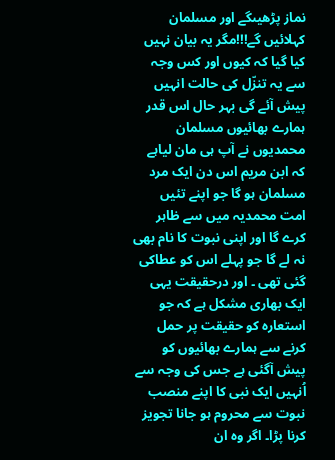نماز پڑھیںگے اور مسلمان کہلائیں گے!!!مگر یہ بیان نہیں کیا گیا کہ کیوں اور کس وجہ سے یہ تنزّل کی حالت انہیں پیش آئے گی بہر حال اس قدر ہمارے بھائیوں مسلمان محمدیوں نے آپ ہی مان لیاہے کہ ابن مریم اس دن ایک مرد مسلمان ہو گا جو اپنے تئیں امت محمدیہ میں سے ظاہر کرے گا اور اپنی نبوت کا نام بھی نہ لے گا جو پہلے اس کو عطاکی گئی تھی ۔ اور درحقیقت یہی ایک بھاری مشکل ہے کہ جو استعارہ کو حقیقت پر حمل کرنے سے ہمارے بھائیوں کو پیش آگئی ہے جس کی وجہ سے اُنہیں ایک نبی کا اپنے منصب نبوت سے محروم ہو جانا تجویز کرنا پڑا۔ اگر وہ ان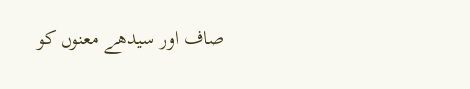صاف اور سیدھے معنوں کو